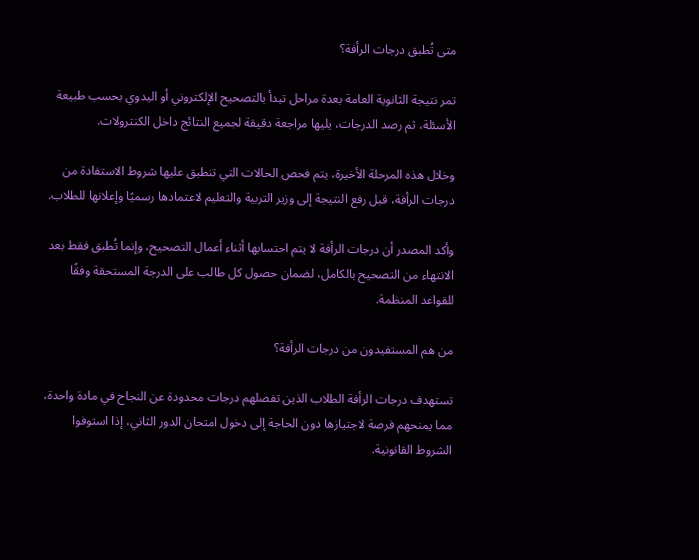متى تُطبق درجات الرأفة؟

تمر نتيجة الثانوية العامة بعدة مراحل تبدأ بالتصحيح الإلكتروني أو اليدوي بحسب طبيعة الأسئلة، ثم رصد الدرجات، يليها مراجعة دقيقة لجميع النتائج داخل الكنترولات.

وخلال هذه المرحلة الأخيرة، يتم فحص الحالات التي تنطبق عليها شروط الاستفادة من درجات الرأفة، قبل رفع النتيجة إلى وزير التربية والتعليم لاعتمادها رسميًا وإعلانها للطلاب.

وأكد المصدر أن درجات الرأفة لا يتم احتسابها أثناء أعمال التصحيح، وإنما تُطبق فقط بعد الانتهاء من التصحيح بالكامل، لضمان حصول كل طالب على الدرجة المستحقة وفقًا للقواعد المنظمة.

من هم المستفيدون من درجات الرأفة؟

تستهدف درجات الرأفة الطلاب الذين تفصلهم درجات محدودة عن النجاح في مادة واحدة، مما يمنحهم فرصة لاجتيازها دون الحاجة إلى دخول امتحان الدور الثاني، إذا استوفوا الشروط القانونية.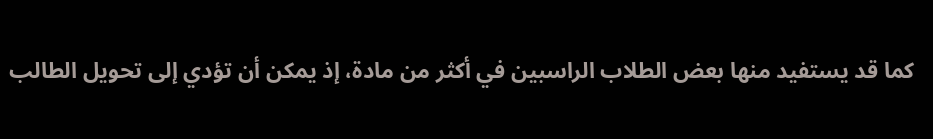كما قد يستفيد منها بعض الطلاب الراسبين في أكثر من مادة، إذ يمكن أن تؤدي إلى تحويل الطالب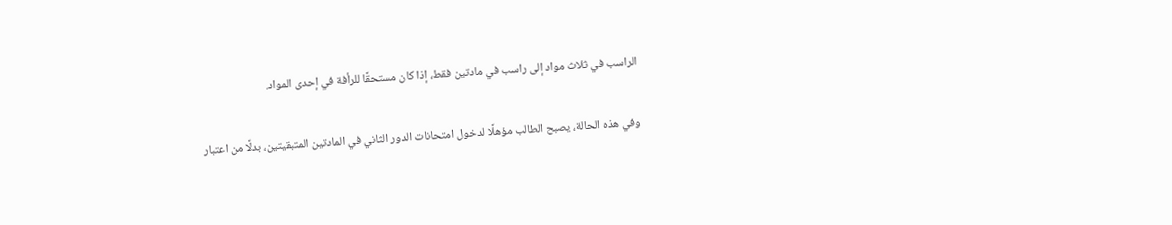الراسب في ثلاث مواد إلى راسب في مادتين فقط، إذا كان مستحقًا للرأفة في إحدى المواد.

وفي هذه الحالة، يصبح الطالب مؤهلًا لدخول امتحانات الدور الثاني في المادتين المتبقيتين، بدلًا من اعتبار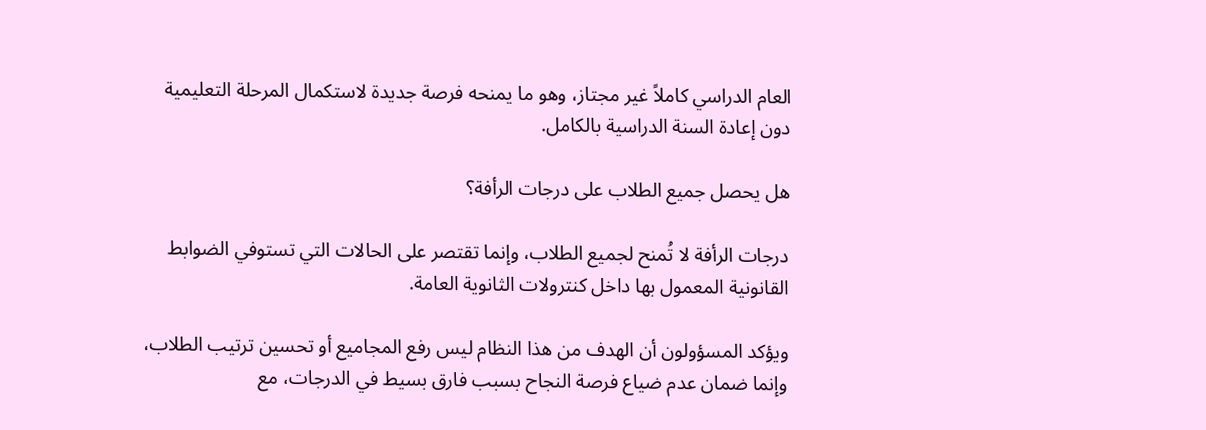العام الدراسي كاملاً غير مجتاز، وهو ما يمنحه فرصة جديدة لاستكمال المرحلة التعليمية دون إعادة السنة الدراسية بالكامل.

هل يحصل جميع الطلاب على درجات الرأفة؟

درجات الرأفة لا تُمنح لجميع الطلاب، وإنما تقتصر على الحالات التي تستوفي الضوابط القانونية المعمول بها داخل كنترولات الثانوية العامة.

ويؤكد المسؤولون أن الهدف من هذا النظام ليس رفع المجاميع أو تحسين ترتيب الطلاب، وإنما ضمان عدم ضياع فرصة النجاح بسبب فارق بسيط في الدرجات، مع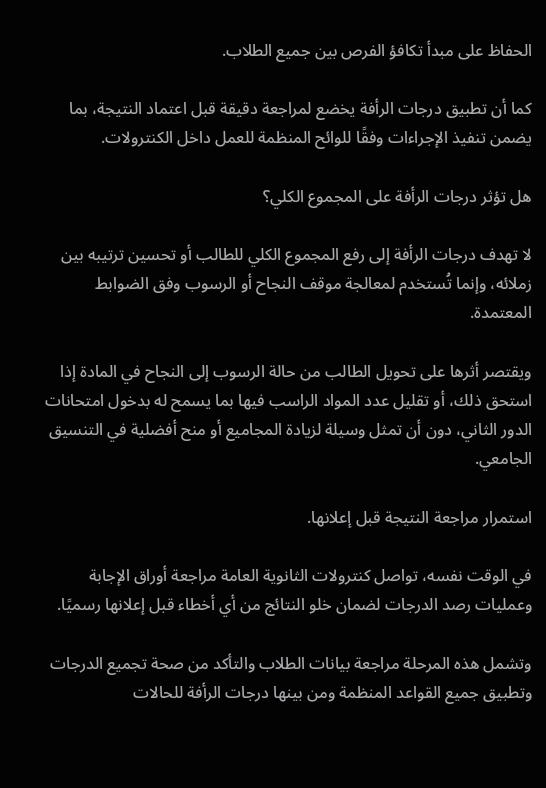الحفاظ على مبدأ تكافؤ الفرص بين جميع الطلاب.

كما أن تطبيق درجات الرأفة يخضع لمراجعة دقيقة قبل اعتماد النتيجة، بما يضمن تنفيذ الإجراءات وفقًا للوائح المنظمة للعمل داخل الكنترولات.

هل تؤثر درجات الرأفة على المجموع الكلي؟

لا تهدف درجات الرأفة إلى رفع المجموع الكلي للطالب أو تحسين ترتيبه بين زملائه، وإنما تُستخدم لمعالجة موقف النجاح أو الرسوب وفق الضوابط المعتمدة.

ويقتصر أثرها على تحويل الطالب من حالة الرسوب إلى النجاح في المادة إذا استحق ذلك، أو تقليل عدد المواد الراسب فيها بما يسمح له بدخول امتحانات الدور الثاني، دون أن تمثل وسيلة لزيادة المجاميع أو منح أفضلية في التنسيق الجامعي.

استمرار مراجعة النتيجة قبل إعلانها.

في الوقت نفسه، تواصل كنترولات الثانوية العامة مراجعة أوراق الإجابة وعمليات رصد الدرجات لضمان خلو النتائج من أي أخطاء قبل إعلانها رسميًا.

وتشمل هذه المرحلة مراجعة بيانات الطلاب والتأكد من صحة تجميع الدرجات وتطبيق جميع القواعد المنظمة ومن بينها درجات الرأفة للحالات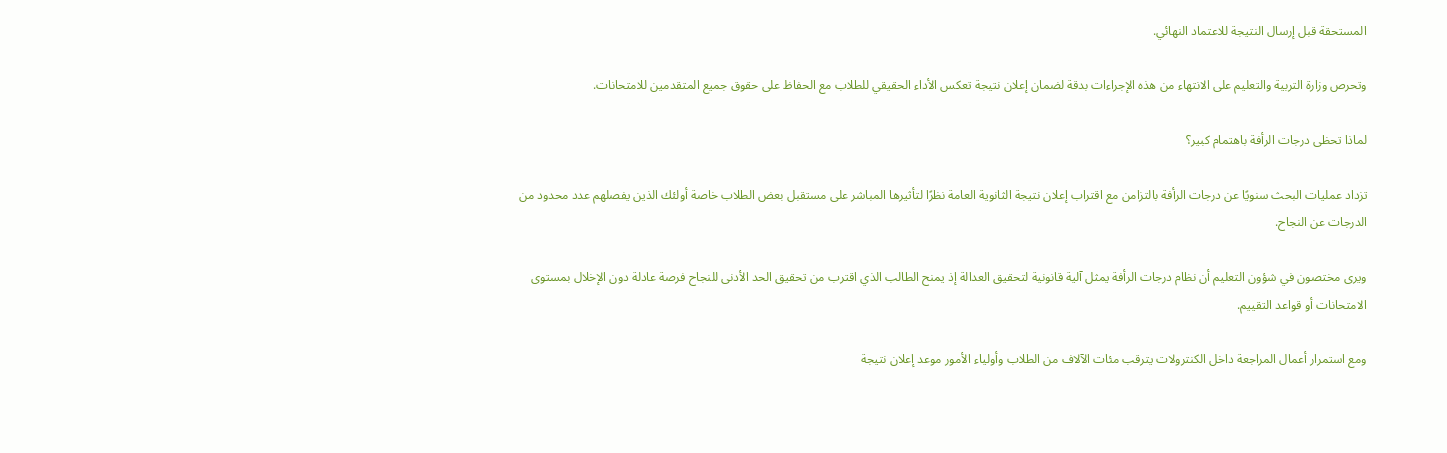المستحقة قبل إرسال النتيجة للاعتماد النهائي.

وتحرص وزارة التربية والتعليم على الانتهاء من هذه الإجراءات بدقة لضمان إعلان نتيجة تعكس الأداء الحقيقي للطلاب مع الحفاظ على حقوق جميع المتقدمين للامتحانات.

لماذا تحظى درجات الرأفة باهتمام كبير؟

تزداد عمليات البحث سنويًا عن درجات الرأفة بالتزامن مع اقتراب إعلان نتيجة الثانوية العامة نظرًا لتأثيرها المباشر على مستقبل بعض الطلاب خاصة أولئك الذين يفصلهم عدد محدود من الدرجات عن النجاح.

ويرى مختصون في شؤون التعليم أن نظام درجات الرأفة يمثل آلية قانونية لتحقيق العدالة إذ يمنح الطالب الذي اقترب من تحقيق الحد الأدنى للنجاح فرصة عادلة دون الإخلال بمستوى الامتحانات أو قواعد التقييم.

ومع استمرار أعمال المراجعة داخل الكنترولات يترقب مئات الآلاف من الطلاب وأولياء الأمور موعد إعلان نتيجة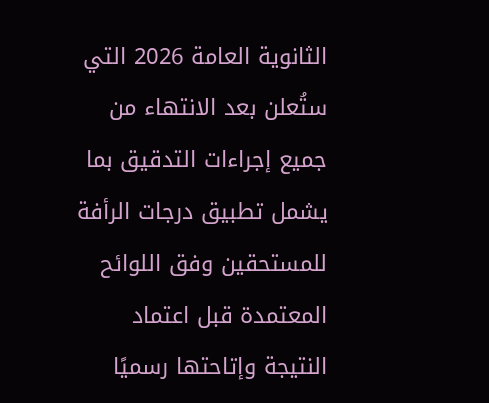الثانوية العامة 2026 التي ستُعلن بعد الانتهاء من جميع إجراءات التدقيق بما يشمل تطبيق درجات الرأفة للمستحقين وفق اللوائح المعتمدة قبل اعتماد النتيجة وإتاحتها رسميًا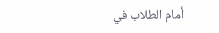أمام الطلاب في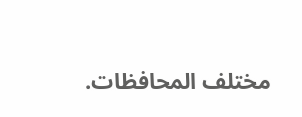مختلف المحافظات.